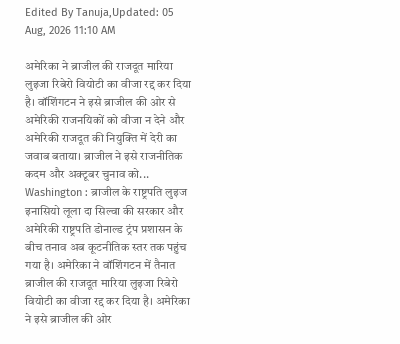Edited By Tanuja,Updated: 05 Aug, 2026 11:10 AM

अमेरिका ने ब्राजील की राजदूत मारिया लुइजा रिबेरो वियोटी का वीजा रद्द कर दिया है। वॉशिंगटन ने इसे ब्राजील की ओर से अमेरिकी राजनयिकों को वीजा न देने और अमेरिकी राजदूत की नियुक्ति में देरी का जवाब बताया। ब्राजील ने इसे राजनीतिक कदम और अक्टूबर चुनाव को...
Washington : ब्राजील के राष्ट्रपति लुइज इनासियो लूला दा सिल्वा की सरकार और अमेरिकी राष्ट्रपति डोनाल्ड ट्रंप प्रशासन के बीच तनाव अब कूटनीतिक स्तर तक पहुंच गया है। अमेरिका ने वॉशिंगटन में तैनात ब्राजील की राजदूत मारिया लुइजा रिबेरो वियोटी का वीजा रद्द कर दिया है। अमेरिका ने इसे ब्राजील की ओर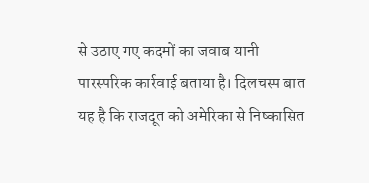से उठाए गए कदमों का जवाब यानी पारस्परिक कार्रवाई बताया है। दिलचस्प बात यह है कि राजदूत को अमेरिका से निष्कासित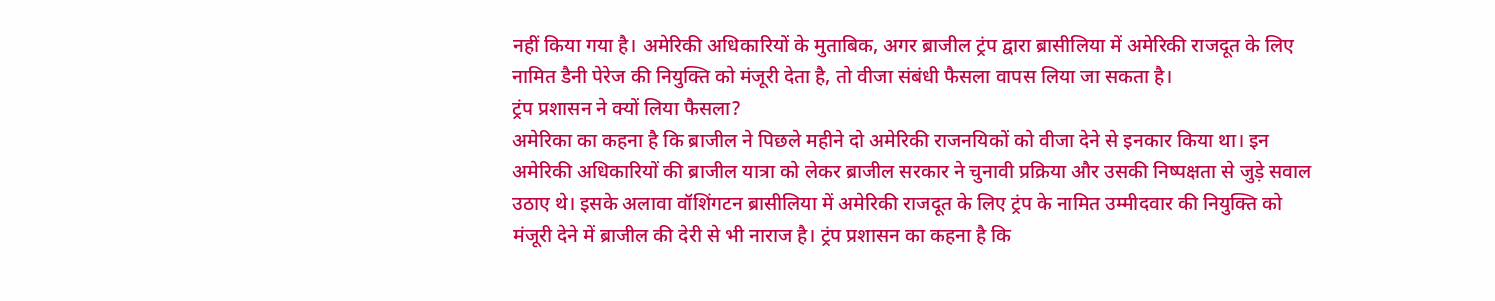नहीं किया गया है। अमेरिकी अधिकारियों के मुताबिक, अगर ब्राजील ट्रंप द्वारा ब्रासीलिया में अमेरिकी राजदूत के लिए नामित डैनी पेरेज की नियुक्ति को मंजूरी देता है, तो वीजा संबंधी फैसला वापस लिया जा सकता है।
ट्रंप प्रशासन ने क्यों लिया फैसला?
अमेरिका का कहना है कि ब्राजील ने पिछले महीने दो अमेरिकी राजनयिकों को वीजा देने से इनकार किया था। इन अमेरिकी अधिकारियों की ब्राजील यात्रा को लेकर ब्राजील सरकार ने चुनावी प्रक्रिया और उसकी निष्पक्षता से जुड़े सवाल उठाए थे। इसके अलावा वॉशिंगटन ब्रासीलिया में अमेरिकी राजदूत के लिए ट्रंप के नामित उम्मीदवार की नियुक्ति को मंजूरी देने में ब्राजील की देरी से भी नाराज है। ट्रंप प्रशासन का कहना है कि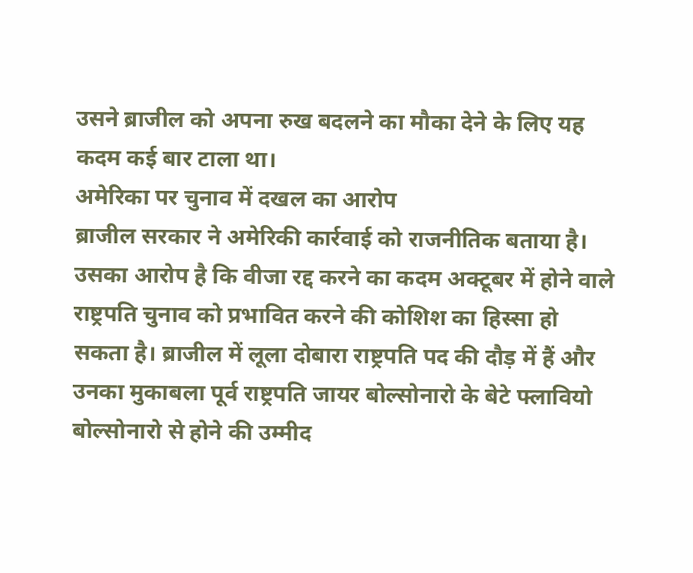उसने ब्राजील को अपना रुख बदलने का मौका देने के लिए यह कदम कई बार टाला था।
अमेरिका पर चुनाव में दखल का आरोप
ब्राजील सरकार ने अमेरिकी कार्रवाई को राजनीतिक बताया है। उसका आरोप है कि वीजा रद्द करने का कदम अक्टूबर में होने वाले राष्ट्रपति चुनाव को प्रभावित करने की कोशिश का हिस्सा हो सकता है। ब्राजील में लूला दोबारा राष्ट्रपति पद की दौड़ में हैं और उनका मुकाबला पूर्व राष्ट्रपति जायर बोल्सोनारो के बेटे फ्लावियो बोल्सोनारो से होने की उम्मीद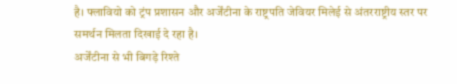है। फ्लावियो को ट्रंप प्रशासन और अर्जेंटीना के राष्ट्रपति जेवियर मिलेई से अंतरराष्ट्रीय स्तर पर समर्थन मिलता दिखाई दे रहा है।
अर्जेंटीना से भी बिगड़े रिश्ते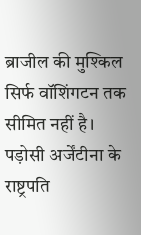ब्राजील की मुश्किल सिर्फ वॉशिंगटन तक सीमित नहीं है। पड़ोसी अर्जेंटीना के राष्ट्रपति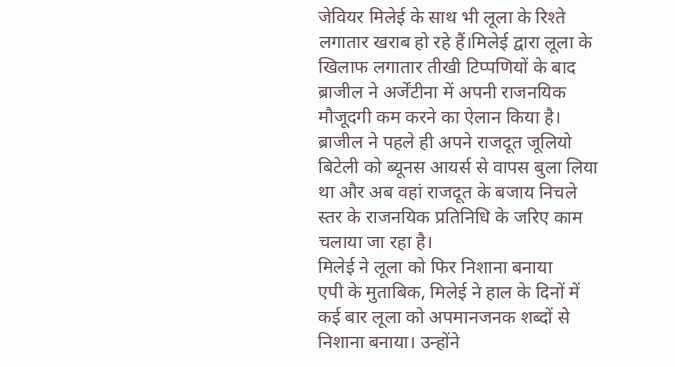जेवियर मिलेई के साथ भी लूला के रिश्ते लगातार खराब हो रहे हैं।मिलेई द्वारा लूला के खिलाफ लगातार तीखी टिप्पणियों के बाद ब्राजील ने अर्जेंटीना में अपनी राजनयिक मौजूदगी कम करने का ऐलान किया है। ब्राजील ने पहले ही अपने राजदूत जूलियो बिटेली को ब्यूनस आयर्स से वापस बुला लिया था और अब वहां राजदूत के बजाय निचले स्तर के राजनयिक प्रतिनिधि के जरिए काम चलाया जा रहा है।
मिलेई ने लूला को फिर निशाना बनाया
एपी के मुताबिक, मिलेई ने हाल के दिनों में कई बार लूला को अपमानजनक शब्दों से निशाना बनाया। उन्होंने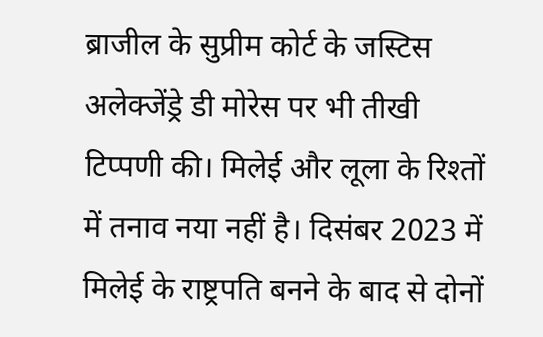ब्राजील के सुप्रीम कोर्ट के जस्टिस अलेक्जेंड्रे डी मोरेस पर भी तीखी टिप्पणी की। मिलेई और लूला के रिश्तों में तनाव नया नहीं है। दिसंबर 2023 में मिलेई के राष्ट्रपति बनने के बाद से दोनों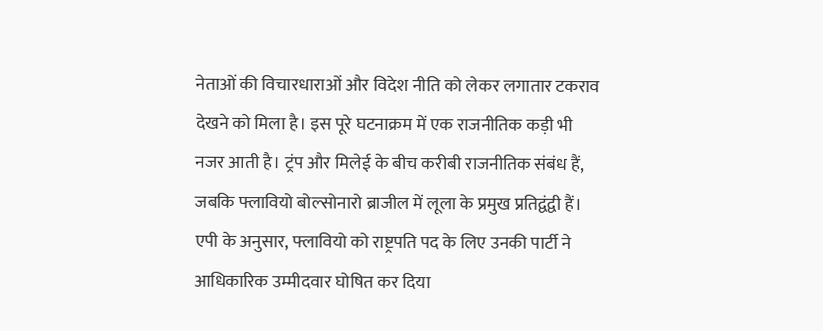नेताओं की विचारधाराओं और विदेश नीति को लेकर लगातार टकराव देखने को मिला है। इस पूरे घटनाक्रम में एक राजनीतिक कड़ी भी नजर आती है। ट्रंप और मिलेई के बीच करीबी राजनीतिक संबंध हैं, जबकि फ्लावियो बोल्सोनारो ब्राजील में लूला के प्रमुख प्रतिद्वंद्वी हैं। एपी के अनुसार, फ्लावियो को राष्ट्रपति पद के लिए उनकी पार्टी ने आधिकारिक उम्मीदवार घोषित कर दिया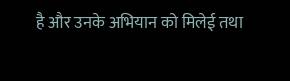है और उनके अभियान को मिलेई तथा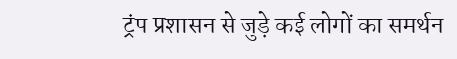ट्रंप प्रशासन से जुड़े कई लोगों का समर्थन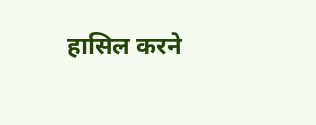हासिल करने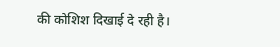की कोशिश दिखाई दे रही है।